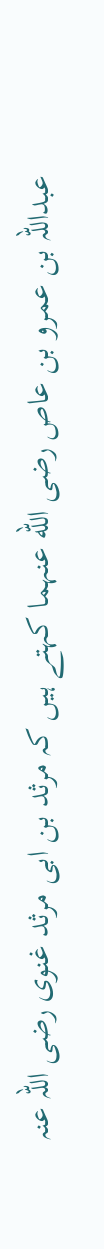عبداللہ بن عمرو بن عاص رضی الله عنہما کہتے ہیں کہ مرثد بن ابی مرثد غنوی رضی اللہ عنہ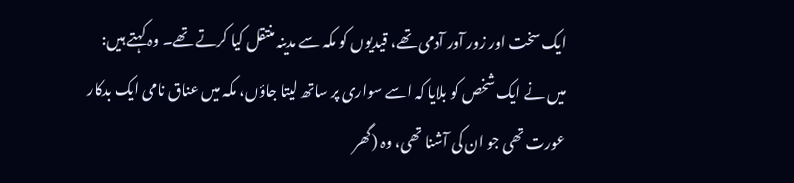ایک سخت اور زور آور آدمی تھے، قیدیوں کو مکہ سے مدینہ منتقل کیا کرتے تھے۔ وہ کہتے ہیں: میں نے ایک شخص کو بلایا کہ اسے سواری پر ساتھ لیتا جاؤں، مکہ میں عناق نامی ایک بدکار عورت تھی جو ان کی آشنا تھی، وہ (گھر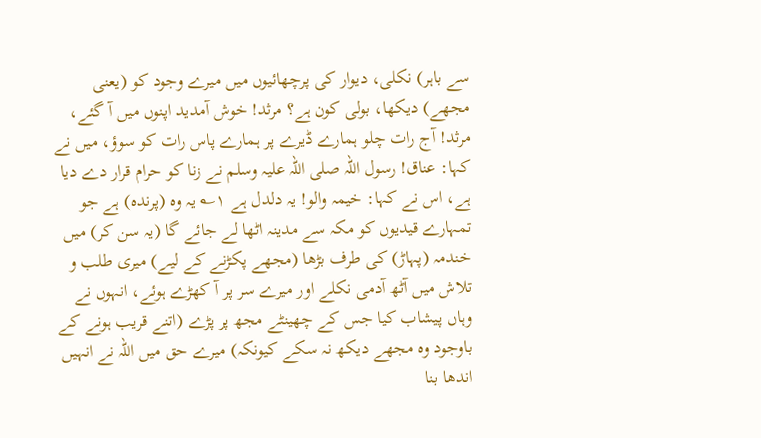سے باہر) نکلی، دیوار کی پرچھائیوں میں میرے وجود کو (یعنی مجھے) دیکھا، بولی کون ہے؟ مرثد! خوش آمدید اپنوں میں آ گئے، مرثد! آج رات چلو ہمارے ڈیرے پر ہمارے پاس رات کو سوؤ، میں نے کہا: عناق! رسول اللہ صلی اللہ علیہ وسلم نے زنا کو حرام قرار دے دیا ہے، اس نے کہا: خیمہ والو! یہ دلدل ہے ۱؎ یہ وہ (پرندہ) ہے جو تمہارے قیدیوں کو مکہ سے مدینہ اٹھا لے جائے گا (یہ سن کر) میں خندمہ (پہاڑ) کی طرف بڑھا (مجھے پکڑنے کے لیے) میری طلب و تلاش میں آٹھ آدمی نکلے اور میرے سر پر آ کھڑے ہوئے، انہوں نے وہاں پیشاب کیا جس کے چھینٹے مجھ پر پڑے (اتنے قریب ہونے کے باوجود وہ مجھے دیکھ نہ سکے کیونکہ) میرے حق میں اللہ نے انہیں اندھا بنا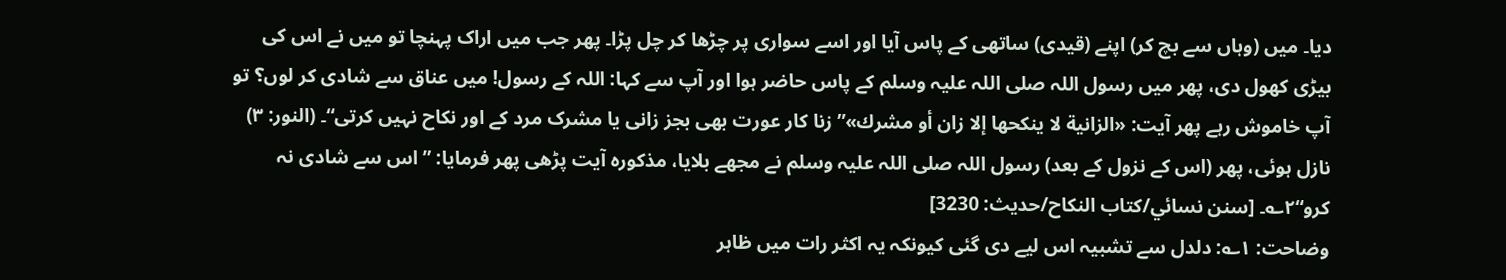دیا۔ میں (وہاں سے بچ کر) اپنے (قیدی) ساتھی کے پاس آیا اور اسے سواری پر چڑھا کر چل پڑا۔ پھر جب میں اراک پہنچا تو میں نے اس کی بیڑی کھول دی، پھر میں رسول اللہ صلی اللہ علیہ وسلم کے پاس حاضر ہوا اور آپ سے کہا: اللہ کے رسول! میں عناق سے شادی کر لوں؟ تو آپ خاموش رہے پھر آیت: «الزانية لا ينكحها إلا زان أو مشرك»”زنا کار عورت بھی بجز زانی یا مشرک مرد کے اور نکاح نہیں کرتی“۔ (النور: ۳) نازل ہوئی، پھر (اس کے نزول کے بعد) رسول اللہ صلی اللہ علیہ وسلم نے مجھے بلایا، مذکورہ آیت پڑھی پھر فرمایا: ”اس سے شادی نہ کرو“۲؎۔ [سنن نسائي/كتاب النكاح/حدیث: 3230]
وضاحت: ۱؎: دلدل سے تشبیہ اس لیے دی گئی کیونکہ یہ اکثر رات میں ظاہر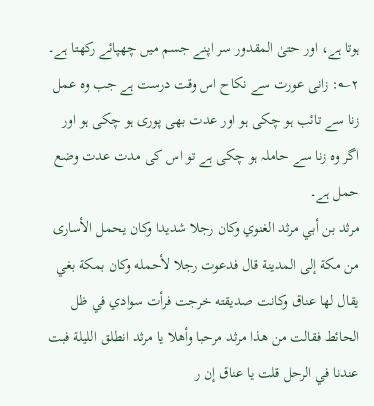ہوتا ہے، اور حتیٰ المقدور سر اپنے جسم میں چھپائے رکھتا ہے۔ ۲؎: زانی عورت سے نکاح اس وقت درست ہے جب وہ عمل زنا سے تائب ہو چکی ہو اور عدت بھی پوری ہو چکی ہو اور اگر وہ زنا سے حاملہ ہو چکی ہے تو اس کی مدت عدت وضع حمل ہے۔
مرثد بن أبي مرثد الغنوي وكان رجلا شديدا وكان يحمل الأسارى من مكة إلى المدينة قال فدعوت رجلا لأحمله وكان بمكة بغي يقال لها عناق وكانت صديقته خرجت فرأت سوادي في ظل الحائط فقالت من هذا مرثد مرحبا وأهلا يا مرثد انطلق الليلة فبت عندنا في الرحل قلت يا عناق إن ر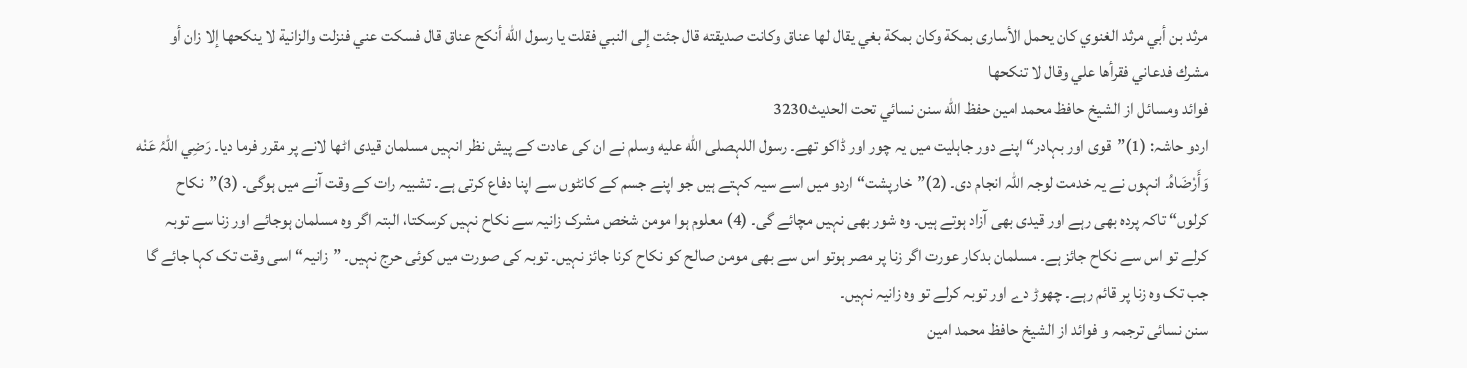مرثد بن أبي مرثد الغنوي كان يحمل الأسارى بمكة وكان بمكة بغي يقال لها عناق وكانت صديقته قال جئت إلى النبي فقلت يا رسول الله أنكح عناق قال فسكت عني فنزلت والزانية لا ينكحها إلا زان أو مشرك فدعاني فقرأها علي وقال لا تنكحها
فوائد ومسائل از الشيخ حافظ محمد امين حفظ الله سنن نسائي تحت الحديث3230
اردو حاشہ: (1)”قوی اور بہادر“ اپنے دور جاہلیت میں یہ چور اور ڈاکو تھے۔ رسول اللہصلى الله عليه وسلم نے ان کی عادت کے پیش نظر انہیں مسلمان قیدی اٹھا لانے پر مقرر فرما دیا۔ رَضِي اللّٰہُ عَنْه وَأَرْضَاہُ۔ انہوں نے یہ خدمت لوجہ اللہ انجام دی۔ (2)”خارپشت“ اردو میں اسے سیہ کہتے ہیں جو اپنے جسم کے کانٹوں سے اپنا دفاع کرتی ہے۔ تشبیہ رات کے وقت آنے میں ہوگی۔ (3)”نکاح کرلوں“ تاکہ پردہ بھی رہے اور قیدی بھی آزاد ہوتے ہیں۔ وہ شور بھی نہیں مچائے گی۔ (4) معلوم ہوا مومن شخص مشرک زانیہ سے نکاح نہیں کرسکتا، البتہ اگر وہ مسلمان ہوجائے اور زنا سے توبہ کرلے تو اس سے نکاح جائز ہے۔ مسلمان بدکار عورت اگر زنا پر مصر ہوتو اس سے بھی مومن صالح کو نکاح کرنا جائز نہیں۔ توبہ کی صورت میں کوئی حرج نہیں۔ ”زانیہ“ اسی وقت تک کہا جائے گا جب تک وہ زنا پر قائم رہے۔ چھوڑ دے اور توبہ کرلے تو وہ زانیہ نہیں۔
سنن نسائی ترجمہ و فوائد از الشیخ حافظ محمد امین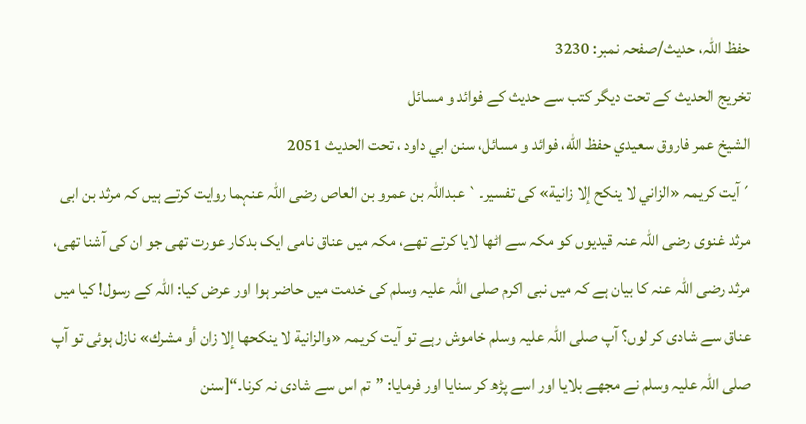حفظ اللہ، حدیث/صفحہ نمبر: 3230
تخریج الحدیث کے تحت دیگر کتب سے حدیث کے فوائد و مسائل
الشيخ عمر فاروق سعيدي حفظ الله، فوائد و مسائل، سنن ابي داود ، تحت الحديث 2051
´آیت کریمہ «الزاني لا ينكح إلا زانية» کی تفسیر۔` عبداللہ بن عمرو بن العاص رضی اللہ عنہما روایت کرتے ہیں کہ مرثد بن ابی مرثد غنوی رضی اللہ عنہ قیدیوں کو مکہ سے اٹھا لایا کرتے تھے، مکہ میں عناق نامی ایک بدکار عورت تھی جو ان کی آشنا تھی، مرثد رضی اللہ عنہ کا بیان ہے کہ میں نبی اکرم صلی اللہ علیہ وسلم کی خدمت میں حاضر ہوا اور عرض کیا: اللہ کے رسول! کیا میں عناق سے شادی کر لوں؟ آپ صلی اللہ علیہ وسلم خاموش رہے تو آیت کریمہ «والزانية لا ينكحها إلا زان أو مشرك» نازل ہوئی تو آپ صلی اللہ علیہ وسلم نے مجھے بلایا اور اسے پڑھ کر سنایا اور فرمایا: ”تم اس سے شادی نہ کرنا۔“[سنن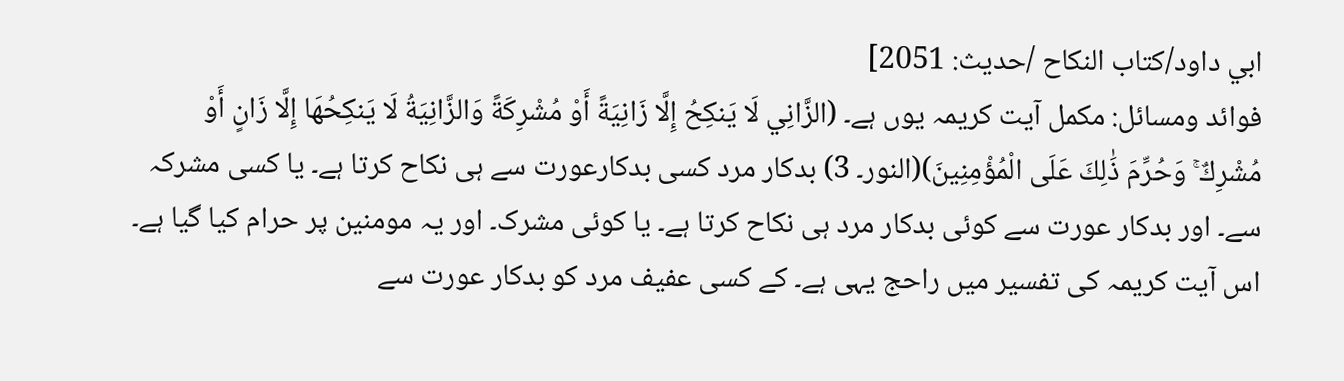ابي داود/كتاب النكاح /حدیث: 2051]
فوائد ومسائل: مکمل آیت کریمہ یوں ہے۔ (الزَّانِي لَا يَنكِحُ إِلَّا زَانِيَةً أَوْ مُشْرِكَةً وَالزَّانِيَةُ لَا يَنكِحُهَا إِلَّا زَانٍ أَوْ مُشْرِكٌ ۚ وَحُرِّمَ ذَٰلِكَ عَلَى الْمُؤْمِنِينَ)(النور۔ 3) بدکار مرد کسی بدکارعورت سے ہی نکاح کرتا ہے۔ یا کسی مشرکہ سے۔ اور بدکار عورت سے کوئی بدکار مرد ہی نکاح کرتا ہے۔ یا کوئی مشرک۔ اور یہ مومنین پر حرام کیا گیا ہے۔ اس آیت کریمہ کی تفسیر میں راحج یہی ہے۔ کے کسی عفیف مرد کو بدکار عورت سے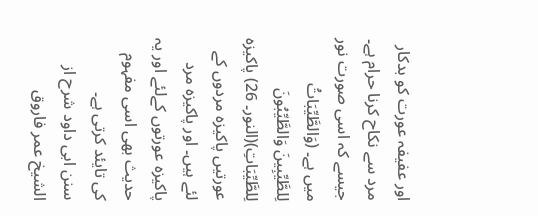اور عفیفہ عورت کو بدکار مرد سے نکاح کرنا حرام ہے۔ جیسے کہ اسی صورت نور میں ہے۔ (وَالطَّيِّبَاتُ لِلطَّيِّبِينَ وَالطَّيِّبُونَ لِلطَّيِّبَاتِ)(النور۔ 26) پاکیزہ عورتیں پاکیزہ مردوں کے لئے ہیں۔ اور پاکیزہ مرد پاکیزہ عورتوں کےلئے اور یہ حدیث بھی اسی مفہوم کی تایئد کرتی ہے۔
سنن ابی داود شرح از الشیخ عمر فاروق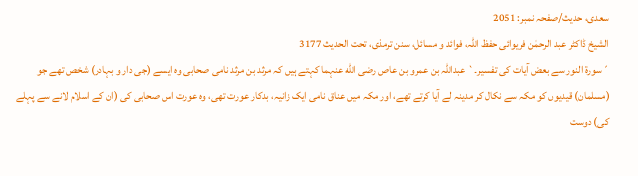سعدی، حدیث/صفحہ نمبر: 2051
الشیخ ڈاکٹر عبد الرحمٰن فریوائی حفظ اللہ، فوائد و مسائل، سنن ترمذی، تحت الحديث 3177
´سورۃ النور سے بعض آیات کی تفسیر۔` عبداللہ بن عمرو بن عاص رضی الله عنہما کہتے ہیں کہ مرثد بن مرثد نامی صحابی وہ ایسے (جی دار و بہادر) شخص تھے جو (مسلمان) قیدیوں کو مکہ سے نکال کر مدینہ لے آیا کرتے تھے، اور مکہ میں عناق نامی ایک زانیہ، بدکار عورت تھی، وہ عورت اس صحابی کی (ان کے اسلام لانے سے پہلے کی) دوست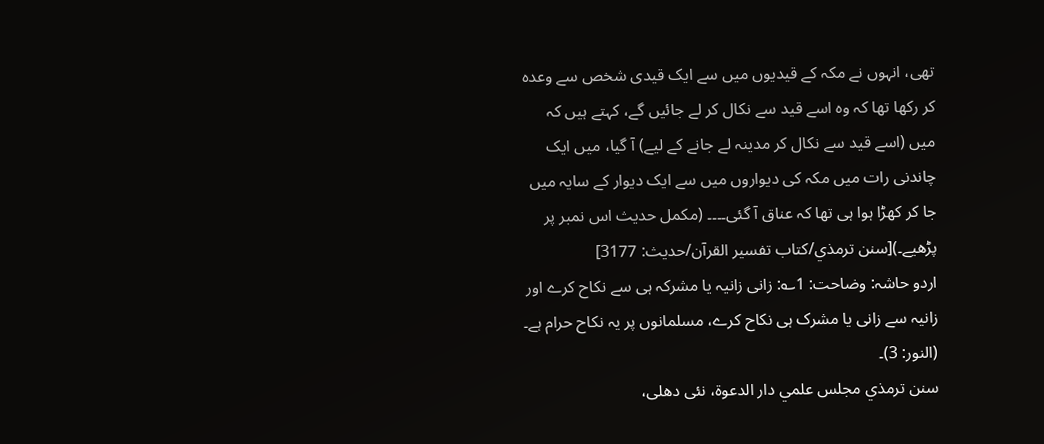تھی، انہوں نے مکہ کے قیدیوں میں سے ایک قیدی شخص سے وعدہ کر رکھا تھا کہ وہ اسے قید سے نکال کر لے جائیں گے، کہتے ہیں کہ میں (اسے قید سے نکال کر مدینہ لے جانے کے لیے) آ گیا، میں ایک چاندنی رات میں مکہ کی دیواروں میں سے ایک دیوار کے سایہ میں جا کر کھڑا ہوا ہی تھا کہ عناق آ گئی۔۔۔۔ (مکمل حدیث اس نمبر پر پڑھیے۔)[سنن ترمذي/كتاب تفسير القرآن/حدیث: 3177]
اردو حاشہ: وضاحت: 1؎: زانی زانیہ یا مشرکہ ہی سے نکاح کرے اور زانیہ سے زانی یا مشرک ہی نکاح کرے، مسلمانوں پر یہ نکاح حرام ہے۔ (النور: 3)۔
سنن ترمذي مجلس علمي دار الدعوة، نئى دهلى،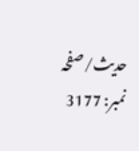حدیث/صفحہ نمبر: 3177